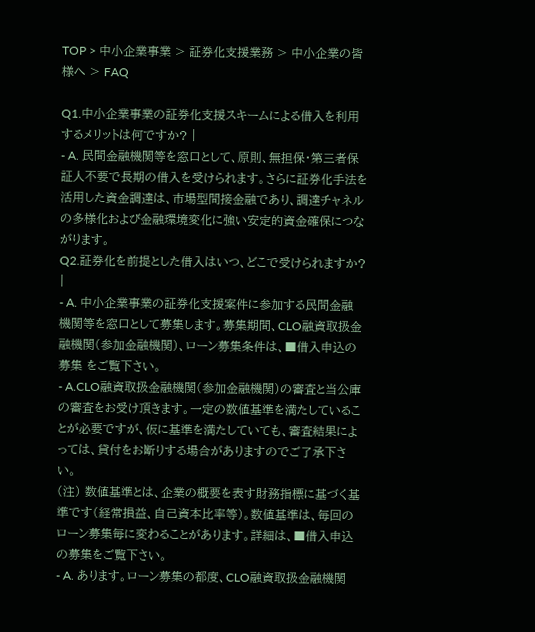TOP > 中小企業事業 > 証券化支援業務 > 中小企業の皆様へ > FAQ

Q1.中小企業事業の証券化支援スキームによる借入を利用するメリットは何ですか? |
- A. 民間金融機関等を窓口として、原則、無担保・第三者保証人不要で長期の借入を受けられます。さらに証券化手法を活用した資金調達は、市場型間接金融であり、調達チャネルの多様化および金融環境変化に強い安定的資金確保につながります。
Q2.証券化を前提とした借入はいつ、どこで受けられますか? |
- A. 中小企業事業の証券化支援案件に参加する民間金融機関等を窓口として募集します。募集期間、CLO融資取扱金融機関(参加金融機関)、ローン募集条件は、■借入申込の募集 をご覧下さい。
- A.CLO融資取扱金融機関(参加金融機関)の審査と当公庫の審査をお受け頂きます。一定の数値基準を満たしていることが必要ですが、仮に基準を満たしていても、審査結果によっては、貸付をお断りする場合がありますのでご了承下さい。
(注) 数値基準とは、企業の概要を表す財務指標に基づく基準です(経常損益、自己資本比率等)。数値基準は、毎回のローン募集毎に変わることがあります。詳細は、■借入申込の募集をご覧下さい。
- A. あります。ローン募集の都度、CLO融資取扱金融機関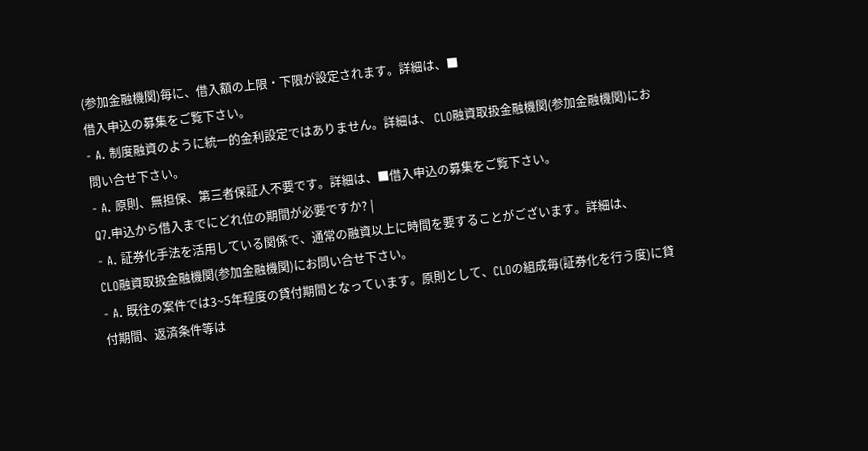(参加金融機関)毎に、借入額の上限・下限が設定されます。詳細は、■
借入申込の募集をご覧下さい。
- A. 制度融資のように統一的金利設定ではありません。詳細は、 CLO融資取扱金融機関(参加金融機関)にお問い合せ下さい。
- A. 原則、無担保、第三者保証人不要です。詳細は、■借入申込の募集をご覧下さい。
Q7.申込から借入までにどれ位の期間が必要ですか? |
- A. 証券化手法を活用している関係で、通常の融資以上に時間を要することがございます。詳細は、
CLO融資取扱金融機関(参加金融機関)にお問い合せ下さい。
- A. 既往の案件では3~5年程度の貸付期間となっています。原則として、CLOの組成毎(証券化を行う度)に貸付期間、返済条件等は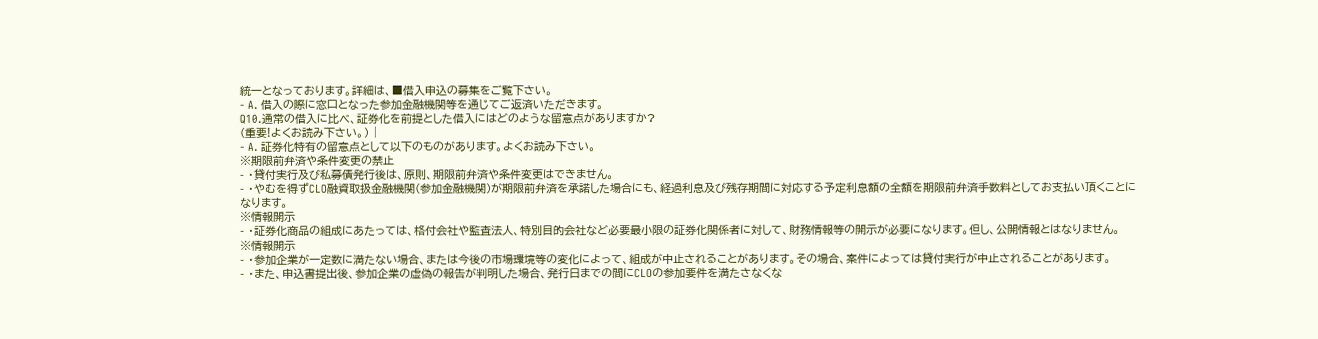統一となっております。詳細は、■借入申込の募集をご覧下さい。
- A. 借入の際に窓口となった参加金融機関等を通じてご返済いただきます。
Q10.通常の借入に比べ、証券化を前提とした借入にはどのような留意点がありますか?
(重要!よくお読み下さい。) |
- A. 証券化特有の留意点として以下のものがあります。よくお読み下さい。
※期限前弁済や条件変更の禁止
- ・貸付実行及び私募債発行後は、原則、期限前弁済や条件変更はできません。
- ・やむを得ずCLO融資取扱金融機関(参加金融機関)が期限前弁済を承諾した場合にも、経過利息及び残存期間に対応する予定利息額の全額を期限前弁済手数料としてお支払い頂くことになります。
※情報開示
- ・証券化商品の組成にあたっては、格付会社や監査法人、特別目的会社など必要最小限の証券化関係者に対して、財務情報等の開示が必要になります。但し、公開情報とはなりません。
※情報開示
- ・参加企業が一定数に満たない場合、または今後の市場環境等の変化によって、組成が中止されることがあります。その場合、案件によっては貸付実行が中止されることがあります。
- ・また、申込書提出後、参加企業の虚偽の報告が判明した場合、発行日までの間にCLOの参加要件を満たさなくな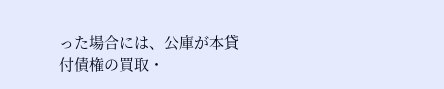った場合には、公庫が本貸付債権の買取・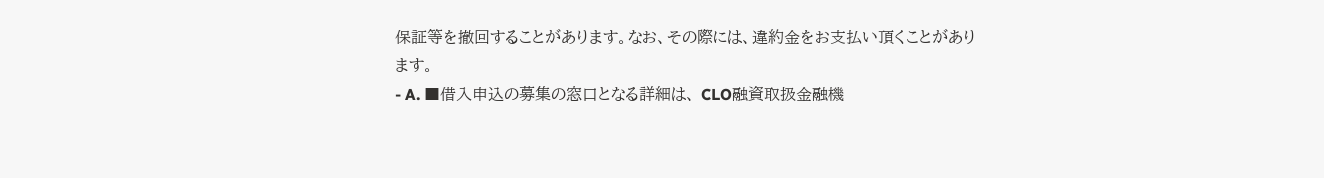保証等を撤回することがあります。なお、その際には、違約金をお支払い頂くことがあります。
- A. ■借入申込の募集の窓口となる詳細は、 CLO融資取扱金融機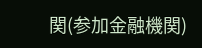関(参加金融機関)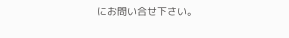にお問い合せ下さい。